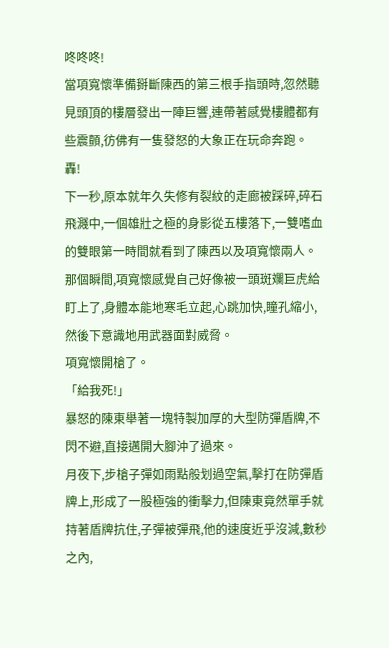咚咚咚!
當項寬懷準備掰斷陳西的第三根手指頭時,忽然聽見頭頂的樓層發出一陣巨響,連帶著感覺樓體都有些震顫,彷佛有一隻發怒的大象正在玩命奔跑。
轟!
下一秒,原本就年久失修有裂紋的走廊被踩碎,碎石飛濺中,一個雄壯之極的身影從五樓落下,一雙嗜血的雙眼第一時間就看到了陳西以及項寬懷兩人。
那個瞬間,項寬懷感覺自己好像被一頭斑斕巨虎給盯上了,身體本能地寒毛立起,心跳加快,瞳孔縮小,然後下意識地用武器面對威脅。
項寬懷開槍了。
「給我死!」
暴怒的陳東舉著一塊特製加厚的大型防彈盾牌,不閃不避,直接邁開大腳沖了過來。
月夜下,步槍子彈如雨點般划過空氣,擊打在防彈盾牌上,形成了一股極強的衝擊力,但陳東竟然單手就持著盾牌抗住,子彈被彈飛,他的速度近乎沒減,數秒之內,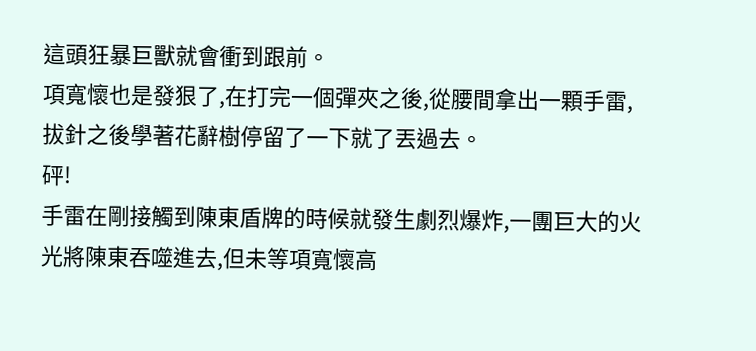這頭狂暴巨獸就會衝到跟前。
項寬懷也是發狠了,在打完一個彈夾之後,從腰間拿出一顆手雷,拔針之後學著花辭樹停留了一下就了丟過去。
砰!
手雷在剛接觸到陳東盾牌的時候就發生劇烈爆炸,一團巨大的火光將陳東吞噬進去,但未等項寬懷高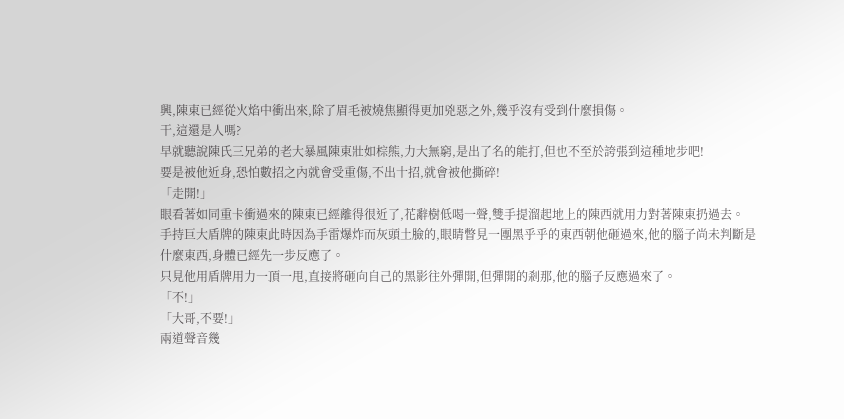興,陳東已經從火焰中衝出來,除了眉毛被燒焦顯得更加兇惡之外,幾乎沒有受到什麼損傷。
干,這還是人嗎?
早就聽說陳氏三兄弟的老大暴風陳東壯如棕熊,力大無窮,是出了名的能打,但也不至於誇張到這種地步吧!
要是被他近身,恐怕數招之內就會受重傷,不出十招,就會被他撕碎!
「走開!」
眼看著如同重卡衝過來的陳東已經離得很近了,花辭樹低喝一聲,雙手提溜起地上的陳西就用力對著陳東扔過去。
手持巨大盾牌的陳東此時因為手雷爆炸而灰頭土臉的,眼睛瞥見一團黑乎乎的東西朝他砸過來,他的腦子尚未判斷是什麼東西,身體已經先一步反應了。
只見他用盾牌用力一頂一甩,直接將砸向自己的黑影往外彈開,但彈開的剎那,他的腦子反應過來了。
「不!」
「大哥,不要!」
兩道聲音幾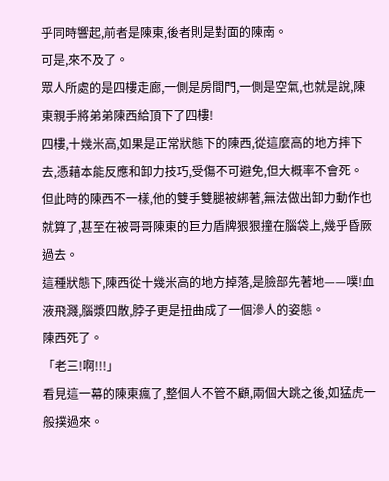乎同時響起,前者是陳東,後者則是對面的陳南。
可是,來不及了。
眾人所處的是四樓走廊,一側是房間門,一側是空氣,也就是說,陳東親手將弟弟陳西給頂下了四樓!
四樓,十幾米高,如果是正常狀態下的陳西,從這麼高的地方摔下去,憑藉本能反應和卸力技巧,受傷不可避免,但大概率不會死。
但此時的陳西不一樣,他的雙手雙腿被綁著,無法做出卸力動作也就算了,甚至在被哥哥陳東的巨力盾牌狠狠撞在腦袋上,幾乎昏厥過去。
這種狀態下,陳西從十幾米高的地方掉落,是臉部先著地——噗!血液飛濺,腦漿四散,脖子更是扭曲成了一個滲人的姿態。
陳西死了。
「老三!啊!!!」
看見這一幕的陳東瘋了,整個人不管不顧,兩個大跳之後,如猛虎一般撲過來。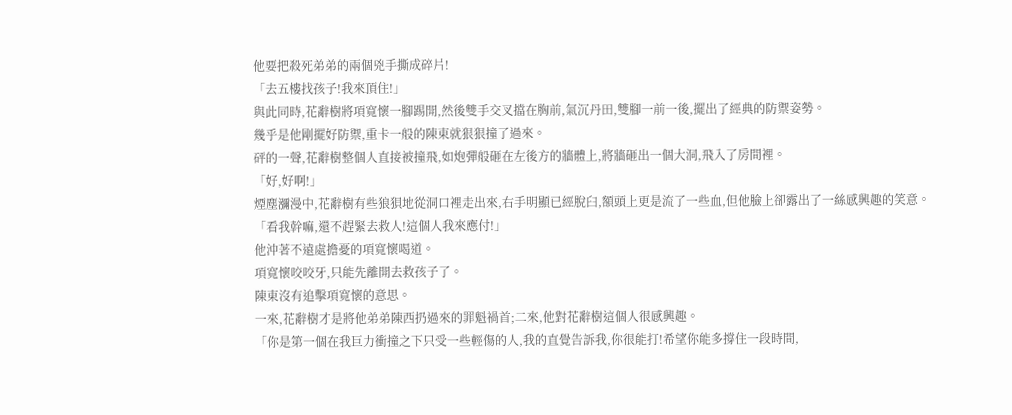他要把殺死弟弟的兩個兇手撕成碎片!
「去五樓找孩子!我來頂住!」
與此同時,花辭樹將項寬懷一腳踢開,然後雙手交叉擋在胸前,氣沉丹田,雙腳一前一後,擺出了經典的防禦姿勢。
幾乎是他剛擺好防禦,重卡一般的陳東就狠狠撞了過來。
砰的一聲,花辭樹整個人直接被撞飛,如炮彈般砸在左後方的牆體上,將牆砸出一個大洞,飛入了房間裡。
「好,好啊!」
煙塵瀰漫中,花辭樹有些狼狽地從洞口裡走出來,右手明顯已經脫臼,額頭上更是流了一些血,但他臉上卻露出了一絲感興趣的笑意。
「看我幹嘛,還不趕緊去救人!這個人我來應付!」
他沖著不遠處擔憂的項寬懷喝道。
項寬懷咬咬牙,只能先離開去救孩子了。
陳東沒有追擊項寬懷的意思。
一來,花辭樹才是將他弟弟陳西扔過來的罪魁禍首;二來,他對花辭樹這個人很感興趣。
「你是第一個在我巨力衝撞之下只受一些輕傷的人,我的直覺告訴我,你很能打!希望你能多撐住一段時間,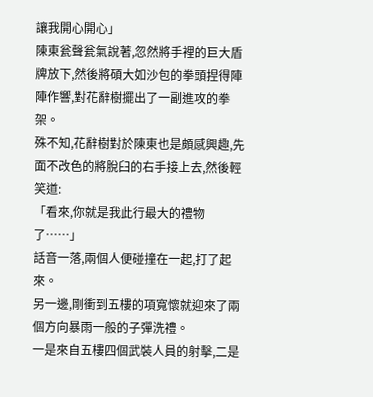讓我開心開心」
陳東瓮聲瓮氣說著,忽然將手裡的巨大盾牌放下,然後將碩大如沙包的拳頭捏得陣陣作響,對花辭樹擺出了一副進攻的拳架。
殊不知,花辭樹對於陳東也是頗感興趣,先面不改色的將脫臼的右手接上去,然後輕笑道:
「看來,你就是我此行最大的禮物了……」
話音一落,兩個人便碰撞在一起,打了起來。
另一邊,剛衝到五樓的項寬懷就迎來了兩個方向暴雨一般的子彈洗禮。
一是來自五樓四個武裝人員的射擊,二是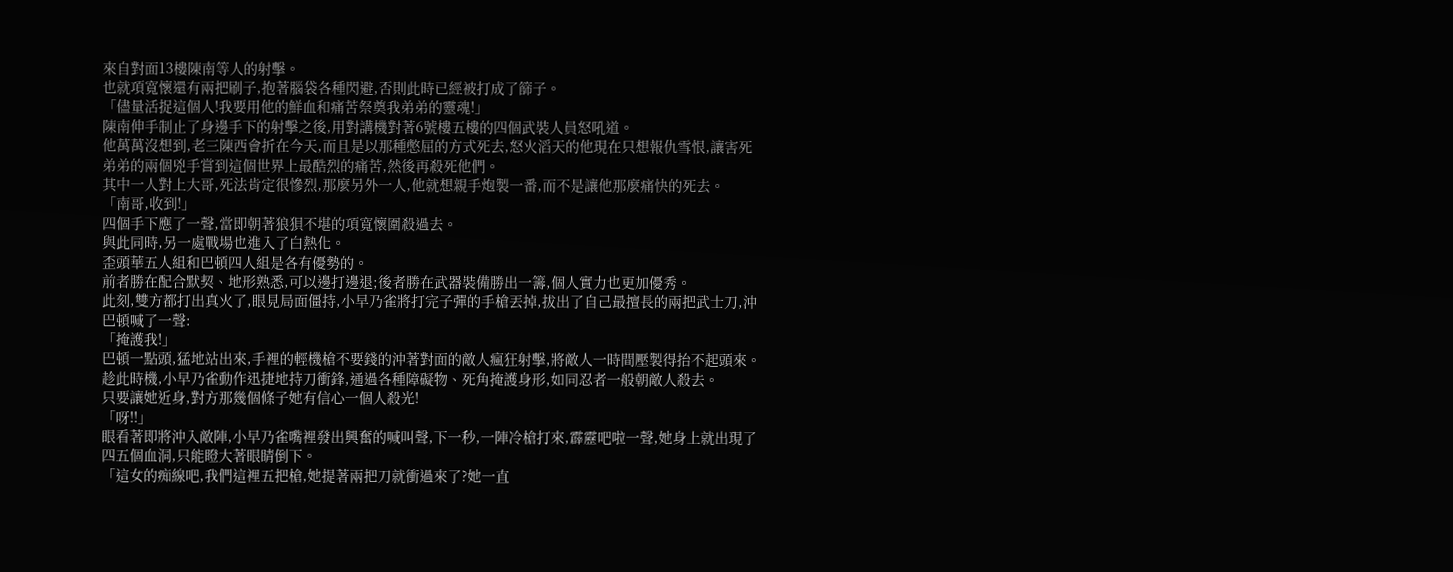來自對面13樓陳南等人的射擊。
也就項寬懷還有兩把刷子,抱著腦袋各種閃避,否則此時已經被打成了篩子。
「儘量活捉這個人!我要用他的鮮血和痛苦祭奠我弟弟的靈魂!」
陳南伸手制止了身邊手下的射擊之後,用對講機對著6號樓五樓的四個武裝人員怒吼道。
他萬萬沒想到,老三陳西會折在今天,而且是以那種憋屈的方式死去,怒火滔天的他現在只想報仇雪恨,讓害死弟弟的兩個兇手嘗到這個世界上最酷烈的痛苦,然後再殺死他們。
其中一人對上大哥,死法肯定很慘烈,那麼另外一人,他就想親手炮製一番,而不是讓他那麼痛快的死去。
「南哥,收到!」
四個手下應了一聲,當即朝著狼狽不堪的項寬懷圍殺過去。
與此同時,另一處戰場也進入了白熱化。
歪頭華五人組和巴頓四人組是各有優勢的。
前者勝在配合默契、地形熟悉,可以邊打邊退;後者勝在武器裝備勝出一籌,個人實力也更加優秀。
此刻,雙方都打出真火了,眼見局面僵持,小早乃雀將打完子彈的手槍丟掉,拔出了自己最擅長的兩把武士刀,沖巴頓喊了一聲:
「掩護我!」
巴頓一點頭,猛地站出來,手裡的輕機槍不要錢的沖著對面的敵人瘋狂射擊,將敵人一時間壓製得抬不起頭來。
趁此時機,小早乃雀動作迅捷地持刀衝鋒,通過各種障礙物、死角掩護身形,如同忍者一般朝敵人殺去。
只要讓她近身,對方那幾個條子她有信心一個人殺光!
「呀!!」
眼看著即將沖入敵陣,小早乃雀嘴裡發出興奮的喊叫聲,下一秒,一陣冷槍打來,霹靂吧啦一聲,她身上就出現了四五個血洞,只能瞪大著眼睛倒下。
「這女的痴線吧,我們這裡五把槍,她提著兩把刀就衝過來了?她一直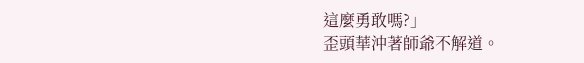這麼勇敢嗎?」
歪頭華沖著師爺不解道。